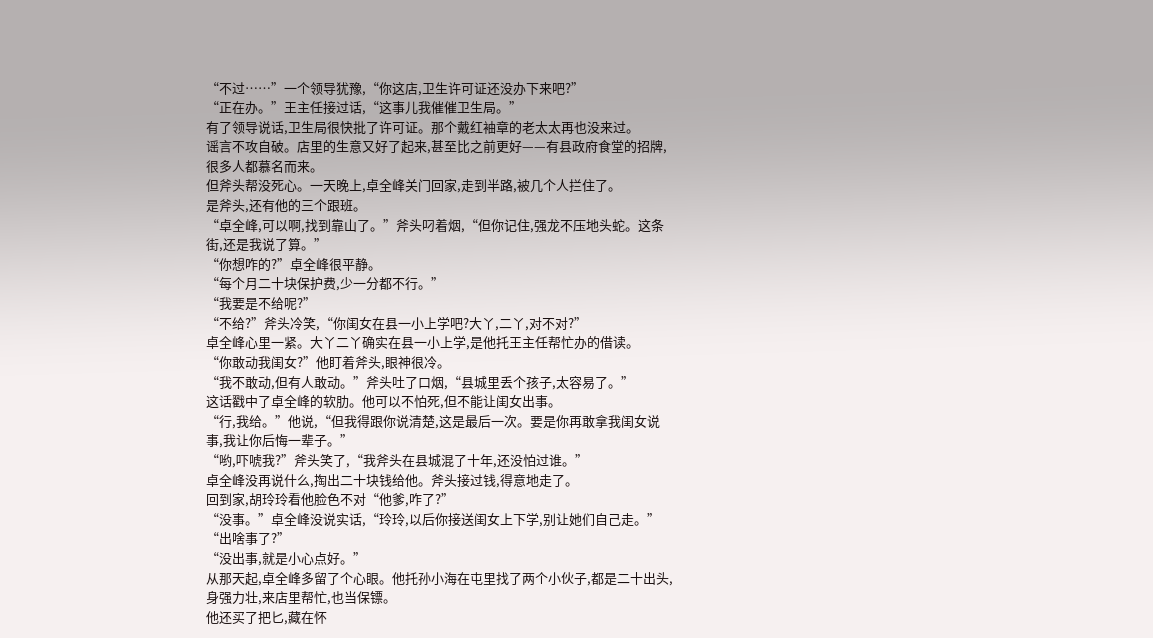“不过……”一个领导犹豫,“你这店,卫生许可证还没办下来吧?”
“正在办。”王主任接过话,“这事儿我催催卫生局。”
有了领导说话,卫生局很快批了许可证。那个戴红袖章的老太太再也没来过。
谣言不攻自破。店里的生意又好了起来,甚至比之前更好——有县政府食堂的招牌,很多人都慕名而来。
但斧头帮没死心。一天晚上,卓全峰关门回家,走到半路,被几个人拦住了。
是斧头,还有他的三个跟班。
“卓全峰,可以啊,找到靠山了。”斧头叼着烟,“但你记住,强龙不压地头蛇。这条街,还是我说了算。”
“你想咋的?”卓全峰很平静。
“每个月二十块保护费,少一分都不行。”
“我要是不给呢?”
“不给?”斧头冷笑,“你闺女在县一小上学吧?大丫,二丫,对不对?”
卓全峰心里一紧。大丫二丫确实在县一小上学,是他托王主任帮忙办的借读。
“你敢动我闺女?”他盯着斧头,眼神很冷。
“我不敢动,但有人敢动。”斧头吐了口烟,“县城里丢个孩子,太容易了。”
这话戳中了卓全峰的软肋。他可以不怕死,但不能让闺女出事。
“行,我给。”他说,“但我得跟你说清楚,这是最后一次。要是你再敢拿我闺女说事,我让你后悔一辈子。”
“哟,吓唬我?”斧头笑了,“我斧头在县城混了十年,还没怕过谁。”
卓全峰没再说什么,掏出二十块钱给他。斧头接过钱,得意地走了。
回到家,胡玲玲看他脸色不对“他爹,咋了?”
“没事。”卓全峰没说实话,“玲玲,以后你接送闺女上下学,别让她们自己走。”
“出啥事了?”
“没出事,就是小心点好。”
从那天起,卓全峰多留了个心眼。他托孙小海在屯里找了两个小伙子,都是二十出头,身强力壮,来店里帮忙,也当保镖。
他还买了把匕,藏在怀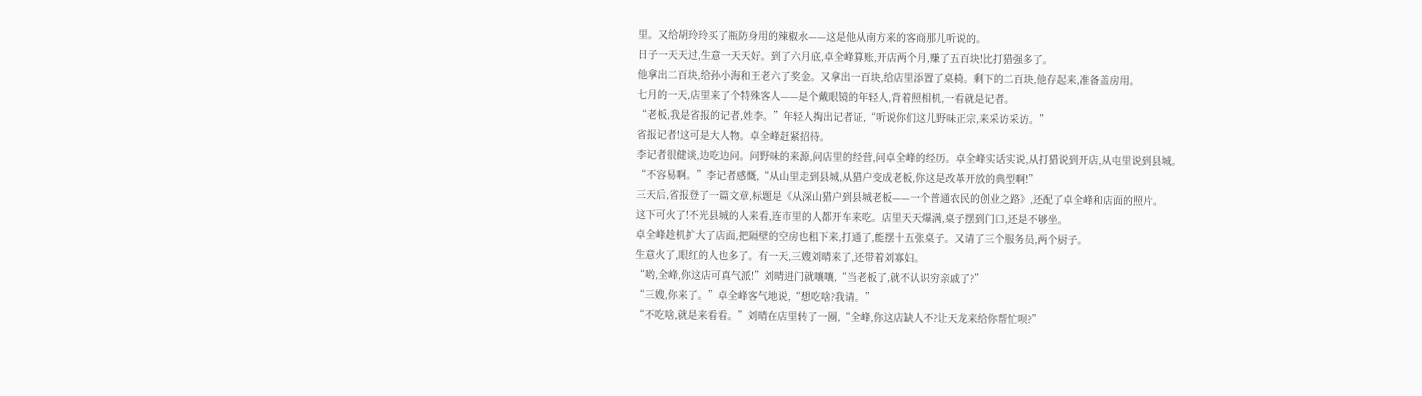里。又给胡玲玲买了瓶防身用的辣椒水——这是他从南方来的客商那儿听说的。
日子一天天过,生意一天天好。到了六月底,卓全峰算账,开店两个月,赚了五百块!比打猎强多了。
他拿出二百块,给孙小海和王老六了奖金。又拿出一百块,给店里添置了桌椅。剩下的二百块,他存起来,准备盖房用。
七月的一天,店里来了个特殊客人——是个戴眼镜的年轻人,背着照相机,一看就是记者。
“老板,我是省报的记者,姓李。”年轻人掏出记者证,“听说你们这儿野味正宗,来采访采访。”
省报记者!这可是大人物。卓全峰赶紧招待。
李记者很健谈,边吃边问。问野味的来源,问店里的经营,问卓全峰的经历。卓全峰实话实说,从打猎说到开店,从屯里说到县城。
“不容易啊。”李记者感慨,“从山里走到县城,从猎户变成老板,你这是改革开放的典型啊!”
三天后,省报登了一篇文章,标题是《从深山猎户到县城老板——一个普通农民的创业之路》,还配了卓全峰和店面的照片。
这下可火了!不光县城的人来看,连市里的人都开车来吃。店里天天爆满,桌子摆到门口,还是不够坐。
卓全峰趁机扩大了店面,把隔壁的空房也租下来,打通了,能摆十五张桌子。又请了三个服务员,两个厨子。
生意火了,眼红的人也多了。有一天,三嫂刘晴来了,还带着刘寡妇。
“哟,全峰,你这店可真气派!”刘晴进门就嚷嚷,“当老板了,就不认识穷亲戚了?”
“三嫂,你来了。”卓全峰客气地说,“想吃啥?我请。”
“不吃啥,就是来看看。”刘晴在店里转了一圈,“全峰,你这店缺人不?让天龙来给你帮忙呗?”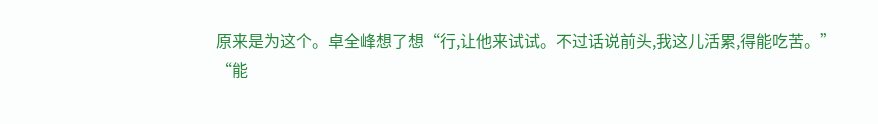原来是为这个。卓全峰想了想“行,让他来试试。不过话说前头,我这儿活累,得能吃苦。”
“能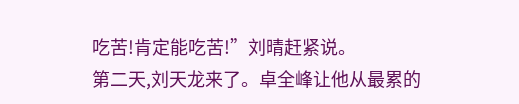吃苦!肯定能吃苦!”刘晴赶紧说。
第二天,刘天龙来了。卓全峰让他从最累的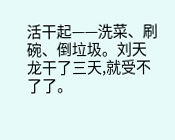活干起——洗菜、刷碗、倒垃圾。刘天龙干了三天,就受不了了。